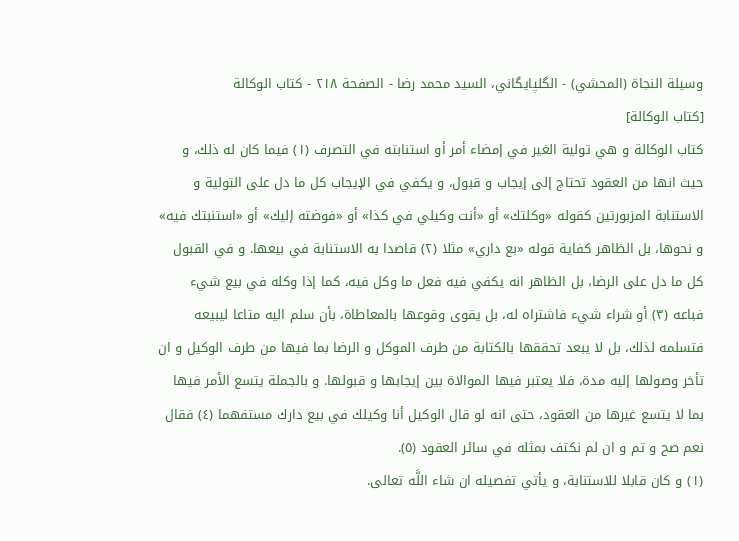وسيلة النجاة (المحشي) - الگلپايگاني، السيد محمد رضا - الصفحة ٢١٨ - كتاب الوكالة
[كتاب الوكالة]
كتاب الوكالة و هي تولية الغير في إمضاء أمر أو استنابته في التصرف (١) فيما كان له ذلك، و حيث انها من العقود تحتاج إلى إيجاب و قبول، و يكفي في الإيجاب كل ما دل على التولية و الاستنابة المزبورتين كقوله «وكلتك» أو «أنت وكيلي في كذا» أو «فوضته إليك» أو «استنبتك فيه» و نحوها، بل الظاهر كفاية قوله «بع داري» مثلا (٢) قاصدا به الاستنابة في بيعها. و في القبول كل ما دل على الرضا، بل الظاهر انه يكفي فيه فعل ما وكل فيه، كما إذا وكله في بيع شيء فباعه (٣) أو شراء شيء فاشتراه له، بل يقوى وقوعها بالمعاطاة، بأن سلم اليه متاعا ليبيعه فتسلمه لذلك، بل لا يبعد تحققها بالكتابة من طرف الموكل و الرضا بما فيها من طرف الوكيل و ان تأخر وصولها إليه مدة، فلا يعتبر فيها الموالاة بين إيجابها و قبولها. و بالجملة يتسع الأمر فيها بما لا يتسع غيرها من العقود، حتى انه لو قال الوكيل أنا وكيلك في بيع دارك مستفهما (٤) فقال نعم صح و تم و ان لم نكتف بمثله في سائر العقود (٥).
(١) و كان قابلا للاستنابة، و يأتي تفصيله ان شاء اللَّه تعالى.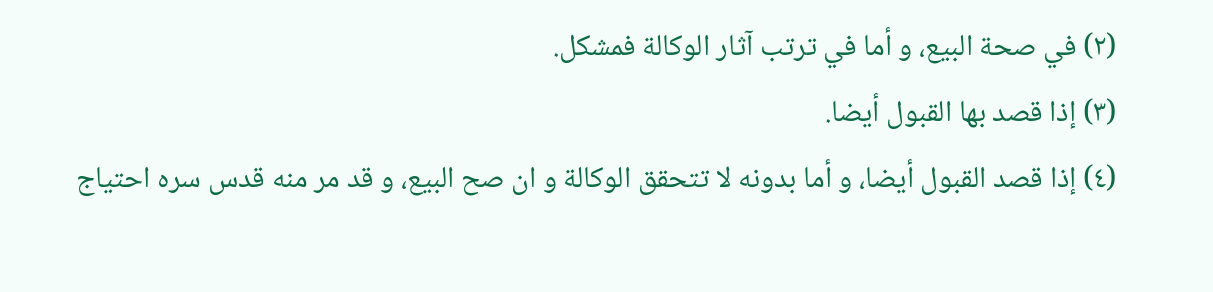(٢) في صحة البيع، و أما في ترتب آثار الوكالة فمشكل.
(٣) إذا قصد بها القبول أيضا.
(٤) إذا قصد القبول أيضا، و أما بدونه لا تتحقق الوكالة و ان صح البيع، و قد مر منه قدس سره احتياج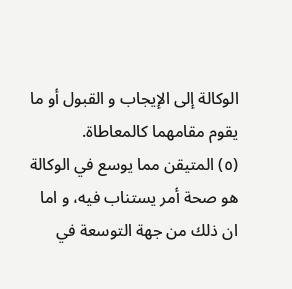الوكالة إلى الإيجاب و القبول أو ما يقوم مقامهما كالمعاطاة.
(٥) المتيقن مما يوسع في الوكالة هو صحة أمر يستناب فيه، و اما ان ذلك من جهة التوسعة في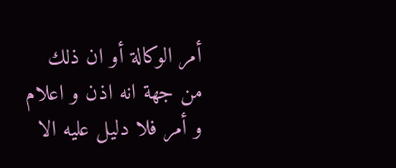أمر الوكالة أو ان ذلك من جهة انه اذن و اعلام و أمر فلا دليل عليه الا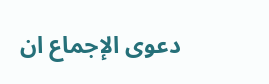دعوى الإجماع ان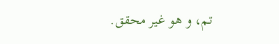تم، و هو غير محقق.